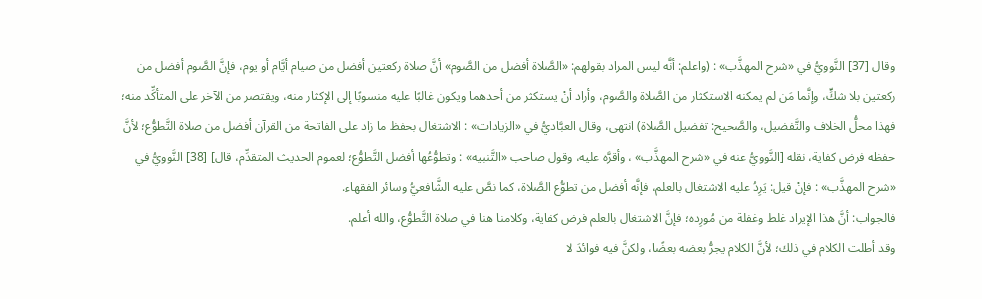وقال [37] النَّوويُّ في «شرح المهذَّب» : (واعلم: أنَّه ليس المراد بقولهم: «الصَّلاة أفضل من الصَّوم» أنَّ صلاة ركعتين أفضل من صيام أيَّام أو يوم، فإنَّ الصَّوم أفضل من ركعتين بلا شكٍّ، وإنَّما مَن لم يمكنه الاستكثار من الصَّلاة والصَّوم، وأراد أنْ يستكثر من أحدهما ويكون غالبًا عليه منسوبًا إلى الإكثار منه، ويقتصر من الآخر على المتأكِّد منه؛ فهذا محلُّ الخلاف والتَّفضيل، والصَّحيح: تفضيل الصَّلاة) انتهى، وقال العبَّاديُّ في «الزيادات» : الاشتغال بحفظ ما زاد على الفاتحة من القرآن أفضل من صلاة التَّطوُّع؛ لأنَّ حفظه فرض كفاية، نقله [النَّوويُّ عنه في «شرح المهذَّب» ، وأقرَّه عليه، وقول صاحب «التَّنبيه» : وتطوُّعُها أفضل التَّطوُّع؛ لعموم الحديث المتقدِّم، قال] [38] النَّوويُّ في «شرح المهذَّب» : فإنْ قيل: يَرِدُ عليه الاشتغال بالعلم، فإنَّه أفضل من تطوُّع الصَّلاة، كما نصَّ عليه الشَّافعيُّ وسائر الفقهاء.
فالجواب: أنَّ هذا الإيراد غلط وغفلة من مُورِده؛ فإنَّ الاشتغال بالعلم فرض كفاية، وكلامنا هنا في صلاة التَّطوُّع، والله أعلم.
وقد أطلت الكلام في ذلك؛ لأنَّ الكلام يجرُّ بعضه بعضًا، ولكنَّ فيه فوائدَ لا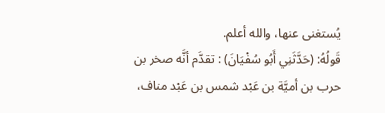يُستغنى عنها، والله أعلم.
قَولُهُ: (حَدَّثَنِي أَبُو سُفْيَانَ) : تقدَّم أنَّه صخر بن حرب بن أميَّة بن عَبْد شمس بن عَبْد مناف،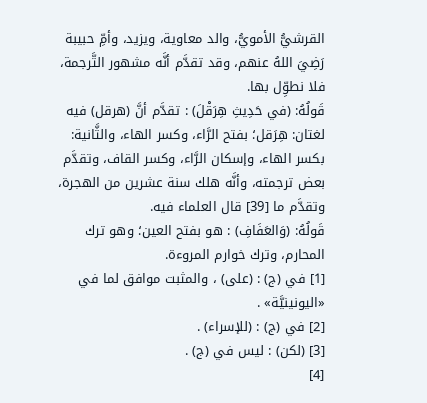القرشيُّ الأمويُّ، والد معاوية، ويزيد، وأمِّ حبيبة رَضِيَ اللهُ عنهم، وقد تقدَّم أنَّه مشهور التَّرجمة، فلا نطوِّل بها.
قَولُهُ: (في حَدِيثِ هِرَقْلَ) : تقدَّم أنَّ (هرقل) فيه لغتان: هِرَقل؛ بفتح الرَّاء، وكسر الهاء، والثَّانية: بكسر الهاء، وإسكان الرَّاء، وكسر القاف، وتقدَّم بعض ترجمته، وأنَّه هلك سنة عشرين من الهجرة، وتقدَّم ما [39] قال العلماء فيه.
قَولُهُ: (وَالعَفَافِ) : هو بفتح العين؛ وهو ترك المحارم، وترك خوارم المروءة.
[1] في (ج) : (على) ، والمثبت موافق لما في «اليونينيَّة» .
[2] في (ج) : (للإسراء) .
[3] (لكن) : ليس في (ج) .
[4]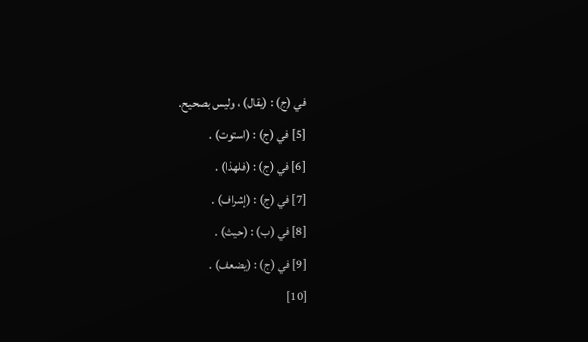في (ج) : (يقال) ، وليس بصحيح.
[5] في (ج) : (استوت) .
[6] في (ج) : (فلهذا) .
[7] في (ج) : (إشراف) .
[8] في (ب) : (حيث) .
[9] في (ج) : (يضعف) .
[10]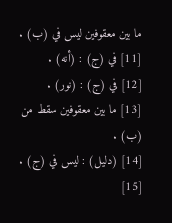ما بين معقوفين ليس في (ب) .
[11] في (ج) : (أنه) .
[12] في (ج) : (نور) .
[13] ما بين معقوفين سقط من (ب) .
[14] (دليل) : ليس في (ج) .
[15]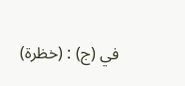في (ج) : (خظرة)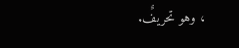، وهو تحريفٌ.